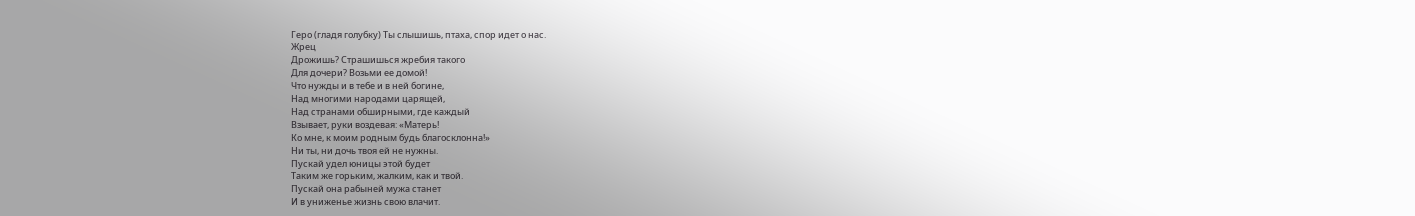Геро (гладя голубку) Ты слышишь, птаха, спор идет о нас.
Жрец
Дрожишь? Страшишься жребия такого
Для дочери? Возьми ее домой!
Что нужды и в тебе и в ней богине,
Над многими народами царящей,
Над странами обширными, где каждый
Взывает, руки воздевая: «Матерь!
Ко мне, к моим родным будь благосклонна!»
Ни ты, ни дочь твоя ей не нужны.
Пускай удел юницы этой будет
Таким же горьким, жалким, как и твой.
Пускай она рабыней мужа станет
И в униженье жизнь свою влачит.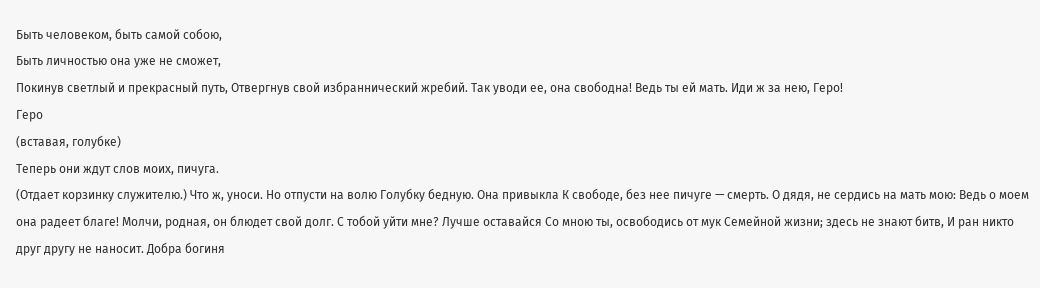Быть человеком, быть самой собою,
Быть личностью она уже не сможет,
Покинув светлый и прекрасный путь, Отвергнув свой избраннический жребий. Так уводи ее, она свободна! Ведь ты ей мать. Иди ж за нею, Геро!
Геро
(вставая, голубке)
Теперь они ждут слов моих, пичуга.
(Отдает корзинку служителю.) Что ж, уноси. Но отпусти на волю Голубку бедную. Она привыкла К свободе, без нее пичуге — смерть. О дядя, не сердись на мать мою: Ведь о моем она радеет благе! Молчи, родная, он блюдет свой долг. С тобой уйти мне? Лучше оставайся Со мною ты, освободись от мук Семейной жизни; здесь не знают битв, И ран никто друг другу не наносит. Добра богиня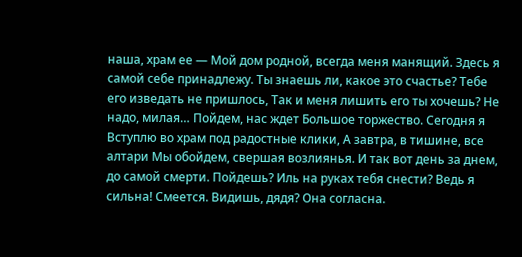наша, храм ее — Мой дом родной, всегда меня манящий. Здесь я самой себе принадлежу. Ты знаешь ли, какое это счастье? Тебе его изведать не пришлось, Так и меня лишить его ты хочешь? Не надо, милая… Пойдем, нас ждет Большое торжество. Сегодня я Вступлю во храм под радостные клики, А завтра, в тишине, все алтари Мы обойдем, свершая возлиянья. И так вот день за днем, до самой смерти. Пойдешь? Иль на руках тебя снести? Ведь я сильна! Смеется. Видишь, дядя? Она согласна.